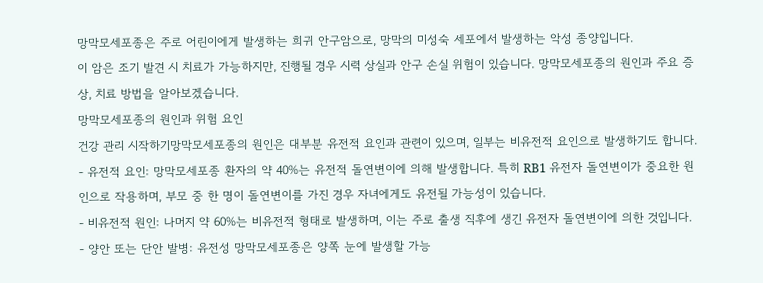망막모세포종은 주로 어린이에게 발생하는 희귀 안구암으로, 망막의 미성숙 세포에서 발생하는 악성 종양입니다.
이 암은 조기 발견 시 치료가 가능하지만, 진행될 경우 시력 상실과 안구 손실 위험이 있습니다. 망막모세포종의 원인과 주요 증상, 치료 방법을 알아보겠습니다.
망막모세포종의 원인과 위험 요인
건강 관리 시작하기망막모세포종의 원인은 대부분 유전적 요인과 관련이 있으며, 일부는 비유전적 요인으로 발생하기도 합니다.
- 유전적 요인: 망막모세포종 환자의 약 40%는 유전적 돌연변이에 의해 발생합니다. 특히 RB1 유전자 돌연변이가 중요한 원인으로 작용하며, 부모 중 한 명이 돌연변이를 가진 경우 자녀에게도 유전될 가능성이 있습니다.
- 비유전적 원인: 나머지 약 60%는 비유전적 형태로 발생하며, 이는 주로 출생 직후에 생긴 유전자 돌연변이에 의한 것입니다.
- 양안 또는 단안 발병: 유전성 망막모세포종은 양쪽 눈에 발생할 가능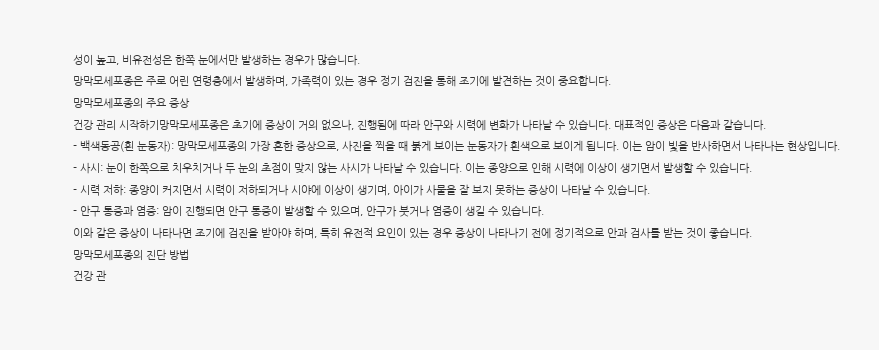성이 높고, 비유전성은 한쪽 눈에서만 발생하는 경우가 많습니다.
망막모세포종은 주로 어린 연령층에서 발생하며, 가족력이 있는 경우 정기 검진을 통해 조기에 발견하는 것이 중요합니다.
망막모세포종의 주요 증상
건강 관리 시작하기망막모세포종은 초기에 증상이 거의 없으나, 진행됨에 따라 안구와 시력에 변화가 나타날 수 있습니다. 대표적인 증상은 다음과 같습니다.
- 백색동공(흰 눈동자): 망막모세포종의 가장 흔한 증상으로, 사진을 찍을 때 붉게 보이는 눈동자가 흰색으로 보이게 됩니다. 이는 암이 빛을 반사하면서 나타나는 현상입니다.
- 사시: 눈이 한쪽으로 치우치거나 두 눈의 초점이 맞지 않는 사시가 나타날 수 있습니다. 이는 종양으로 인해 시력에 이상이 생기면서 발생할 수 있습니다.
- 시력 저하: 종양이 커지면서 시력이 저하되거나 시야에 이상이 생기며, 아이가 사물을 잘 보지 못하는 증상이 나타날 수 있습니다.
- 안구 통증과 염증: 암이 진행되면 안구 통증이 발생할 수 있으며, 안구가 붓거나 염증이 생길 수 있습니다.
이와 같은 증상이 나타나면 조기에 검진을 받아야 하며, 특히 유전적 요인이 있는 경우 증상이 나타나기 전에 정기적으로 안과 검사를 받는 것이 좋습니다.
망막모세포종의 진단 방법
건강 관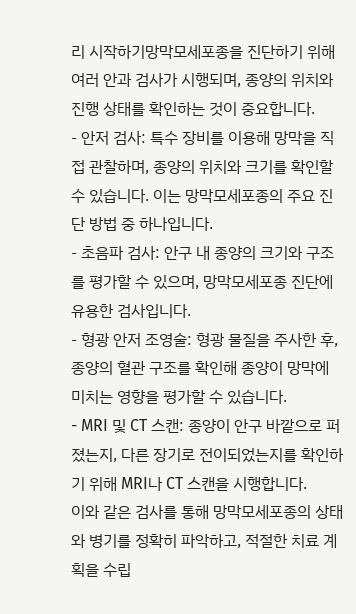리 시작하기망막모세포종을 진단하기 위해 여러 안과 검사가 시행되며, 종양의 위치와 진행 상태를 확인하는 것이 중요합니다.
- 안저 검사: 특수 장비를 이용해 망막을 직접 관찰하며, 종양의 위치와 크기를 확인할 수 있습니다. 이는 망막모세포종의 주요 진단 방법 중 하나입니다.
- 초음파 검사: 안구 내 종양의 크기와 구조를 평가할 수 있으며, 망막모세포종 진단에 유용한 검사입니다.
- 형광 안저 조영술: 형광 물질을 주사한 후, 종양의 혈관 구조를 확인해 종양이 망막에 미치는 영향을 평가할 수 있습니다.
- MRI 및 CT 스캔: 종양이 안구 바깥으로 퍼졌는지, 다른 장기로 전이되었는지를 확인하기 위해 MRI나 CT 스캔을 시행합니다.
이와 같은 검사를 통해 망막모세포종의 상태와 병기를 정확히 파악하고, 적절한 치료 계획을 수립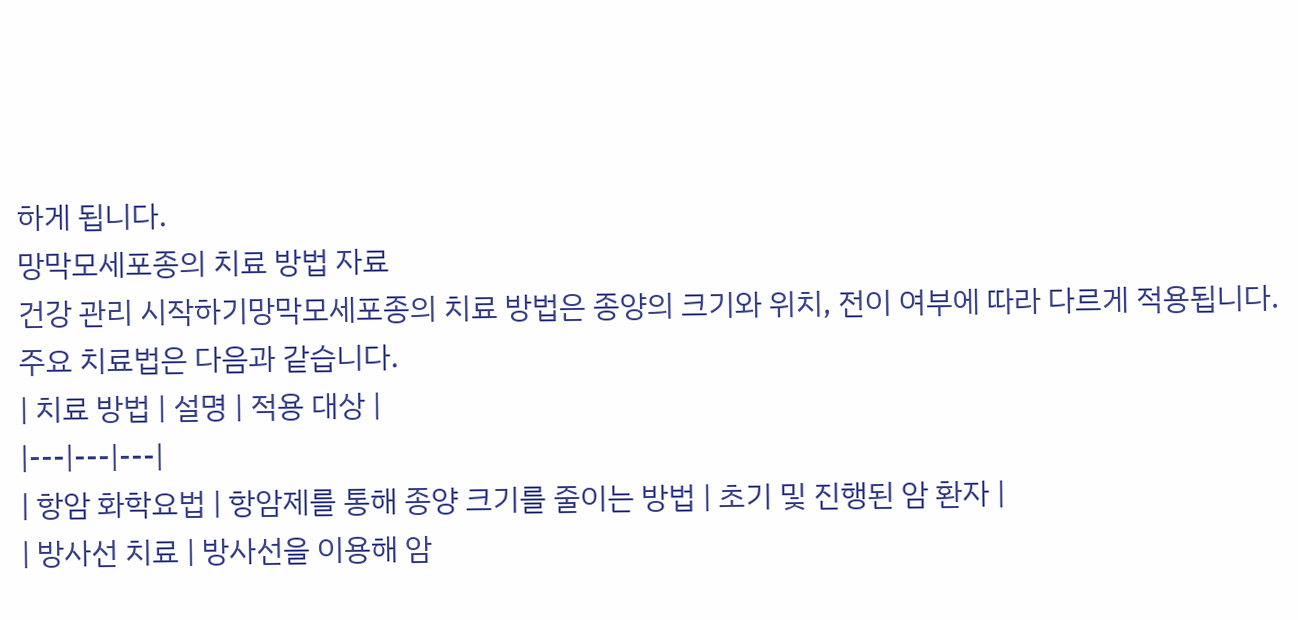하게 됩니다.
망막모세포종의 치료 방법 자료
건강 관리 시작하기망막모세포종의 치료 방법은 종양의 크기와 위치, 전이 여부에 따라 다르게 적용됩니다. 주요 치료법은 다음과 같습니다.
| 치료 방법 | 설명 | 적용 대상 |
|---|---|---|
| 항암 화학요법 | 항암제를 통해 종양 크기를 줄이는 방법 | 초기 및 진행된 암 환자 |
| 방사선 치료 | 방사선을 이용해 암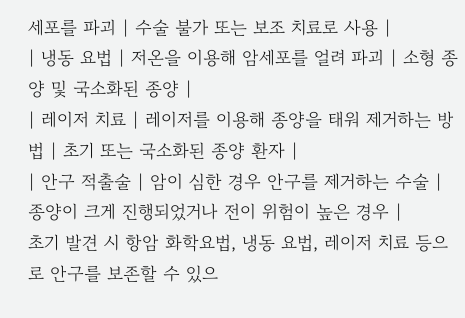세포를 파괴 | 수술 불가 또는 보조 치료로 사용 |
| 냉동 요법 | 저온을 이용해 암세포를 얼려 파괴 | 소형 종양 및 국소화된 종양 |
| 레이저 치료 | 레이저를 이용해 종양을 태워 제거하는 방법 | 초기 또는 국소화된 종양 환자 |
| 안구 적출술 | 암이 심한 경우 안구를 제거하는 수술 | 종양이 크게 진행되었거나 전이 위험이 높은 경우 |
초기 발견 시 항암 화학요법, 냉동 요법, 레이저 치료 등으로 안구를 보존할 수 있으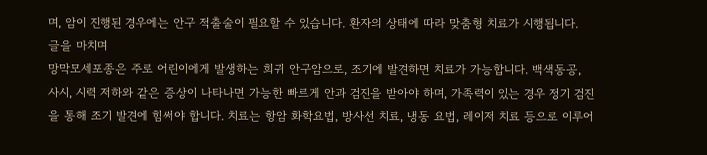며, 암이 진행된 경우에는 안구 적출술이 필요할 수 있습니다. 환자의 상태에 따라 맞춤형 치료가 시행됩니다.
글을 마치며
망막모세포종은 주로 어린이에게 발생하는 희귀 안구암으로, 조기에 발견하면 치료가 가능합니다. 백색동공, 사시, 시력 저하와 같은 증상이 나타나면 가능한 빠르게 안과 검진을 받아야 하며, 가족력이 있는 경우 정기 검진을 통해 조기 발견에 힘써야 합니다. 치료는 항암 화학요법, 방사선 치료, 냉동 요법, 레이저 치료 등으로 이루어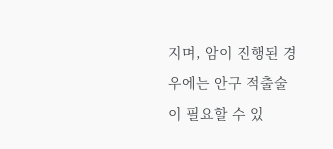지며, 암이 진행된 경우에는 안구 적출술이 필요할 수 있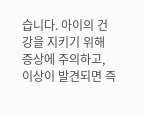습니다. 아이의 건강을 지키기 위해 증상에 주의하고, 이상이 발견되면 즉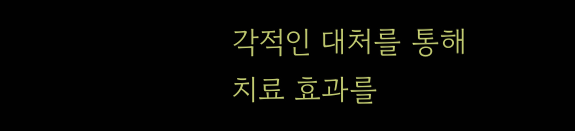각적인 대처를 통해 치료 효과를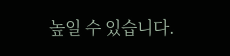높일 수 있습니다.